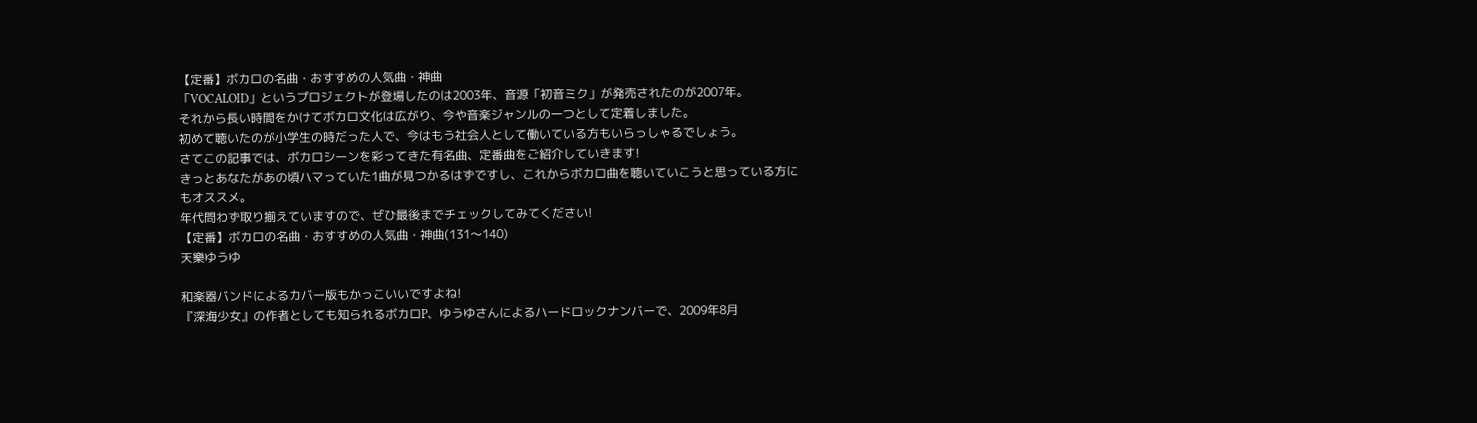【定番】ボカロの名曲・おすすめの人気曲・神曲
「VOCALOID」というプロジェクトが登場したのは2003年、音源「初音ミク」が発売されたのが2007年。
それから長い時間をかけてボカロ文化は広がり、今や音楽ジャンルの一つとして定着しました。
初めて聴いたのが小学生の時だった人で、今はもう社会人として働いている方もいらっしゃるでしょう。
さてこの記事では、ボカロシーンを彩ってきた有名曲、定番曲をご紹介していきます!
きっとあなたがあの頃ハマっていた1曲が見つかるはずですし、これからボカロ曲を聴いていこうと思っている方にもオススメ。
年代問わず取り揃えていますので、ぜひ最後までチェックしてみてください!
【定番】ボカロの名曲・おすすめの人気曲・神曲(131〜140)
天樂ゆうゆ

和楽器バンドによるカバー版もかっこいいですよね!
『深海少女』の作者としても知られるボカロP、ゆうゆさんによるハードロックナンバーで、2009年8月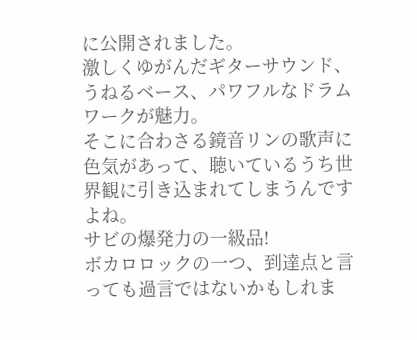に公開されました。
激しくゆがんだギターサウンド、うねるベース、パワフルなドラムワークが魅力。
そこに合わさる鏡音リンの歌声に色気があって、聴いているうち世界観に引き込まれてしまうんですよね。
サビの爆発力の一級品!
ボカロロックの一つ、到達点と言っても過言ではないかもしれま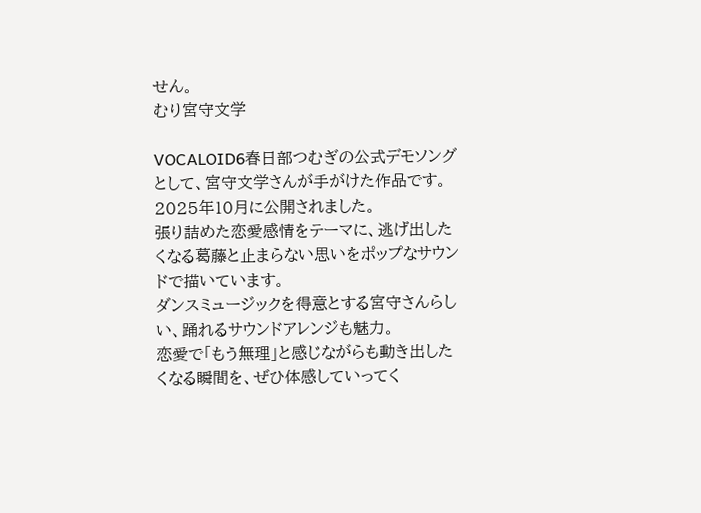せん。
むり宮守文学

VOCALOID6春日部つむぎの公式デモソングとして、宮守文学さんが手がけた作品です。
2025年10月に公開されました。
張り詰めた恋愛感情をテーマに、逃げ出したくなる葛藤と止まらない思いをポップなサウンドで描いています。
ダンスミュージックを得意とする宮守さんらしい、踊れるサウンドアレンジも魅力。
恋愛で「もう無理」と感じながらも動き出したくなる瞬間を、ぜひ体感していってく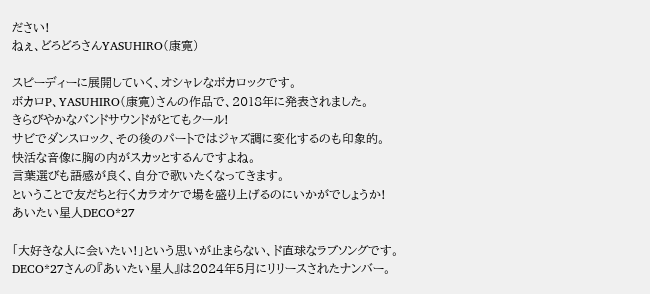ださい!
ねぇ、どろどろさんYASUHIRO(康寛)

スピーディーに展開していく、オシャレなボカロックです。
ボカロP、YASUHIRO(康寛)さんの作品で、2018年に発表されました。
きらびやかなバンドサウンドがとてもクール!
サビでダンスロック、その後のパートではジャズ調に変化するのも印象的。
快活な音像に胸の内がスカッとするんですよね。
言葉選びも語感が良く、自分で歌いたくなってきます。
ということで友だちと行くカラオケで場を盛り上げるのにいかがでしょうか!
あいたい星人DECO*27

「大好きな人に会いたい!」という思いが止まらない、ド直球なラブソングです。
DECO*27さんの『あいたい星人』は2024年5月にリリースされたナンバー。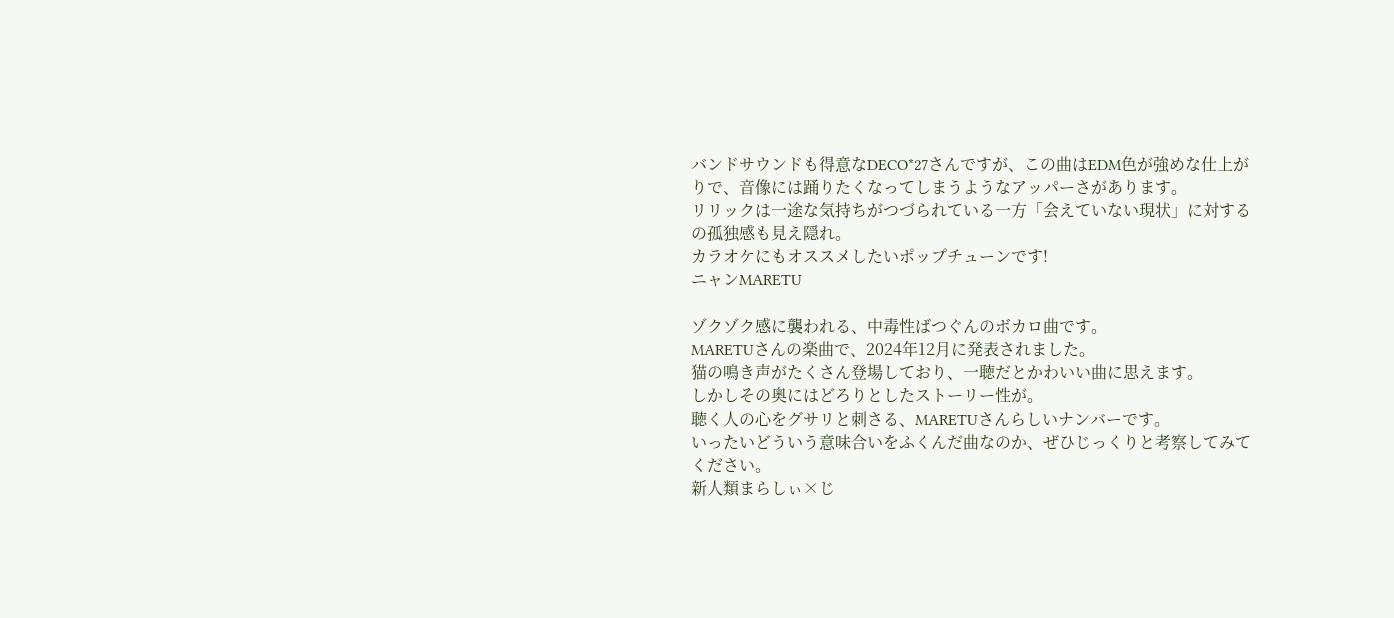バンドサウンドも得意なDECO*27さんですが、この曲はEDM色が強めな仕上がりで、音像には踊りたくなってしまうようなアッパーさがあります。
リリックは一途な気持ちがつづられている一方「会えていない現状」に対するの孤独感も見え隠れ。
カラオケにもオススメしたいポップチューンです!
ニャンMARETU

ゾクゾク感に襲われる、中毒性ばつぐんのボカロ曲です。
MARETUさんの楽曲で、2024年12月に発表されました。
猫の鳴き声がたくさん登場しており、一聴だとかわいい曲に思えます。
しかしその奥にはどろりとしたストーリー性が。
聴く人の心をグサリと刺さる、MARETUさんらしいナンバーです。
いったいどういう意味合いをふくんだ曲なのか、ぜひじっくりと考察してみてください。
新人類まらしぃ×じ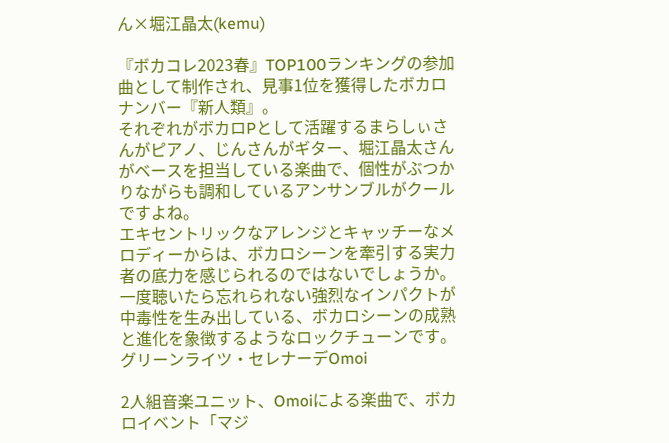ん×堀江晶太(kemu)

『ボカコレ2023春』TOP100ランキングの参加曲として制作され、見事1位を獲得したボカロナンバー『新人類』。
それぞれがボカロPとして活躍するまらしぃさんがピアノ、じんさんがギター、堀江晶太さんがベースを担当している楽曲で、個性がぶつかりながらも調和しているアンサンブルがクールですよね。
エキセントリックなアレンジとキャッチーなメロディーからは、ボカロシーンを牽引する実力者の底力を感じられるのではないでしょうか。
一度聴いたら忘れられない強烈なインパクトが中毒性を生み出している、ボカロシーンの成熟と進化を象徴するようなロックチューンです。
グリーンライツ・セレナーデOmoi

2人組音楽ユニット、Omoiによる楽曲で、ボカロイベント「マジ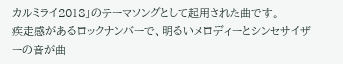カルミライ2018」のテーマソングとして起用された曲です。
疾走感があるロックナンバーで、明るいメロディーとシンセサイザーの音が曲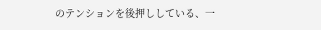のテンションを後押ししている、一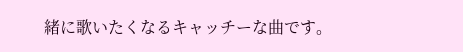緒に歌いたくなるキャッチーな曲です。